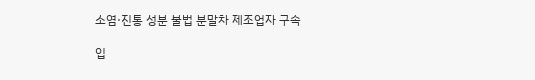소염·진통 성분 불법 분말차 제조업자 구속

입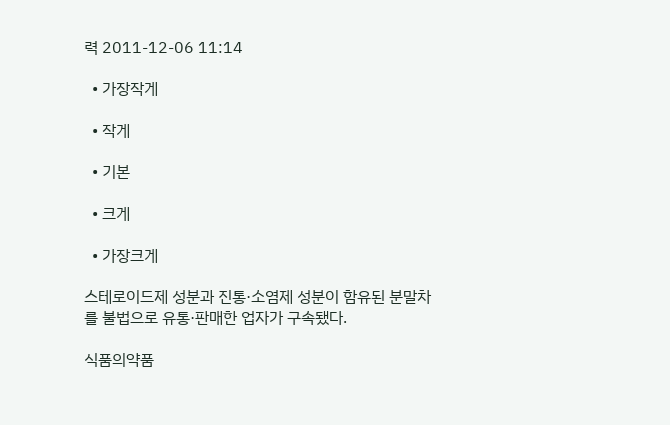력 2011-12-06 11:14

  • 가장작게

  • 작게

  • 기본

  • 크게

  • 가장크게

스테로이드제 성분과 진통·소염제 성분이 함유된 분말차를 불법으로 유통·판매한 업자가 구속됐다.

식품의약품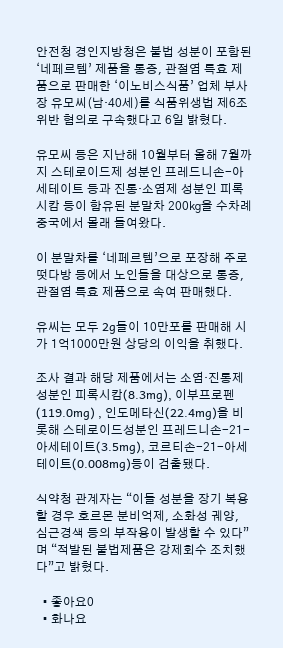안전청 경인지방청은 불법 성분이 포함된 ‘네페르템’ 제품을 통증, 관절염 특효 제품으로 판매한 ‘이노비스식품’ 업체 부사장 유모씨(남·40세)를 식품위생법 제6조 위반 혐의로 구속했다고 6일 밝혔다.

유모씨 등은 지난해 10월부터 올해 7월까지 스테로이드제 성분인 프레드니손-아세테이트 등과 진통·소염제 성분인 피록시캄 등이 함유된 분말차 200㎏을 수차례 중국에서 몰래 들여왔다.

이 분말차를 ‘네페르템’으로 포장해 주로 떳다방 등에서 노인들을 대상으로 통증, 관절염 특효 제품으로 속여 판매했다.

유씨는 모두 2g들이 10만포를 판매해 시가 1억1000만원 상당의 이익을 취했다.

조사 결과 해당 제품에서는 소염·진통제 성분인 피록시캄(8.3mg), 이부프로펜(119.0mg) , 인도메타신(22.4mg)을 비롯해 스테로이드성분인 프레드니손-21-아세테이트(3.5mg), 코르티손-21-아세테이트(0.008mg)등이 검출됐다.

식약청 관계자는 “이들 성분을 장기 복용할 경우 호르몬 분비억제, 소화성 궤양, 심근경색 등의 부작용이 발생할 수 있다”며 “적발된 불법제품은 강제회수 조치했다”고 밝혔다.

  • 좋아요0
  • 화나요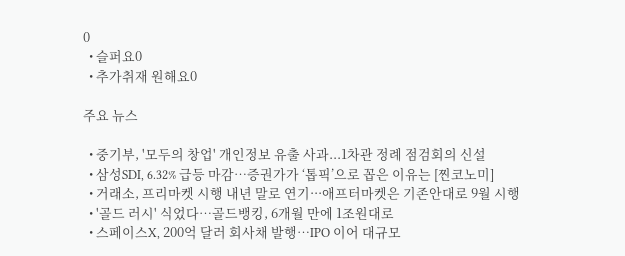0
  • 슬퍼요0
  • 추가취재 원해요0

주요 뉴스

  • 중기부, '모두의 창업' 개인정보 유출 사과...1차관 정례 점검회의 신설
  • 삼성SDI, 6.32% 급등 마감⋯증권가가 ‘톱픽’으로 꼽은 이유는 [찐코노미]
  • 거래소, 프리마켓 시행 내년 말로 연기···애프터마켓은 기존안대로 9월 시행
  • '골드 러시' 식었다…골드뱅킹, 6개월 만에 1조원대로
  • 스페이스X, 200억 달러 회사채 발행⋯IPO 이어 대규모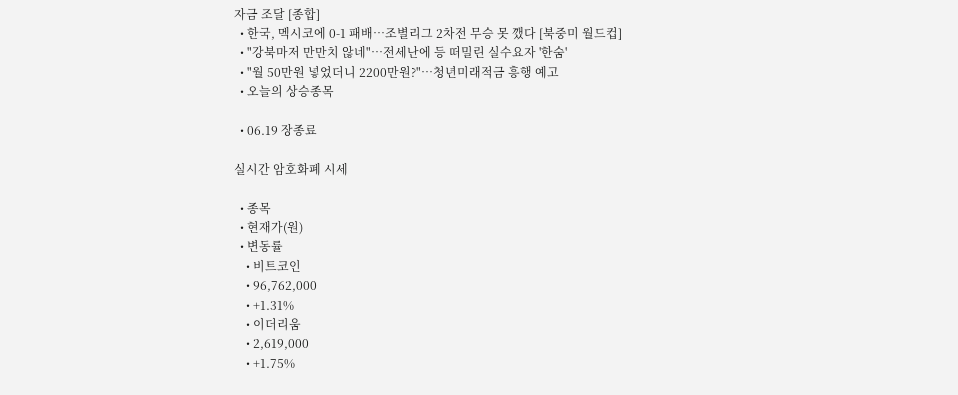자금 조달 [종합]
  • 한국, 멕시코에 0-1 패배⋯조별리그 2차전 무승 못 깼다 [북중미 월드컵]
  • "강북마저 만만치 않네"⋯전세난에 등 떠밀린 실수요자 '한숨'
  • "월 50만원 넣었더니 2200만원?"…청년미래적금 흥행 예고
  • 오늘의 상승종목

  • 06.19 장종료

실시간 암호화폐 시세

  • 종목
  • 현재가(원)
  • 변동률
    • 비트코인
    • 96,762,000
    • +1.31%
    • 이더리움
    • 2,619,000
    • +1.75%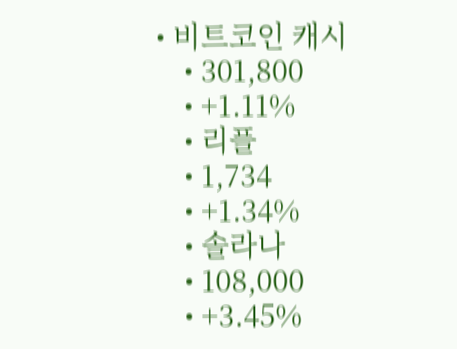• 비트코인 캐시
    • 301,800
    • +1.11%
    • 리플
    • 1,734
    • +1.34%
    • 솔라나
    • 108,000
    • +3.45%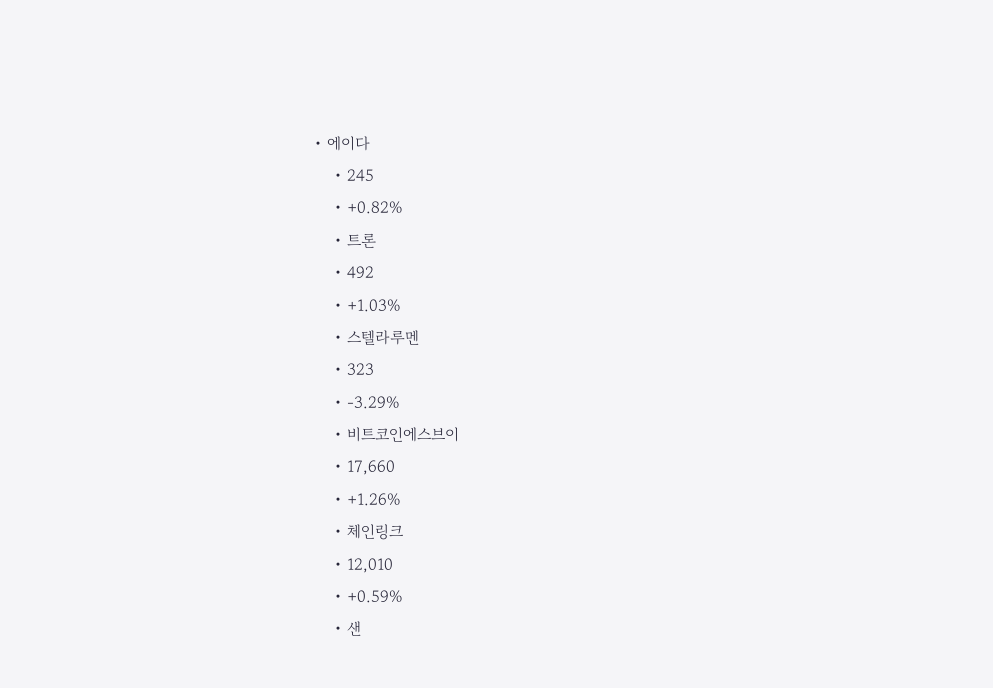• 에이다
    • 245
    • +0.82%
    • 트론
    • 492
    • +1.03%
    • 스텔라루멘
    • 323
    • -3.29%
    • 비트코인에스브이
    • 17,660
    • +1.26%
    • 체인링크
    • 12,010
    • +0.59%
    • 샌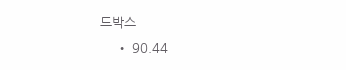드박스
    • 90.44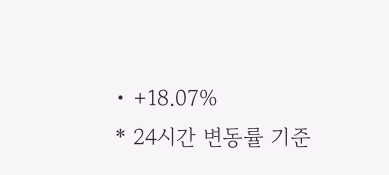• +18.07%
* 24시간 변동률 기준